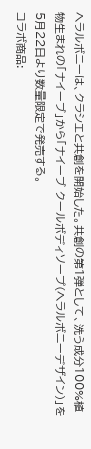ヘラルボニーは、クラシエと共創を開始した。共創の第1弾として、洗う成分100%植物生まれの「ナイーブ」から「ナイーブ クールボディソープ(ヘラルボニーデザイン)」を5月22日より数量限定で発売する。
コラボ商品: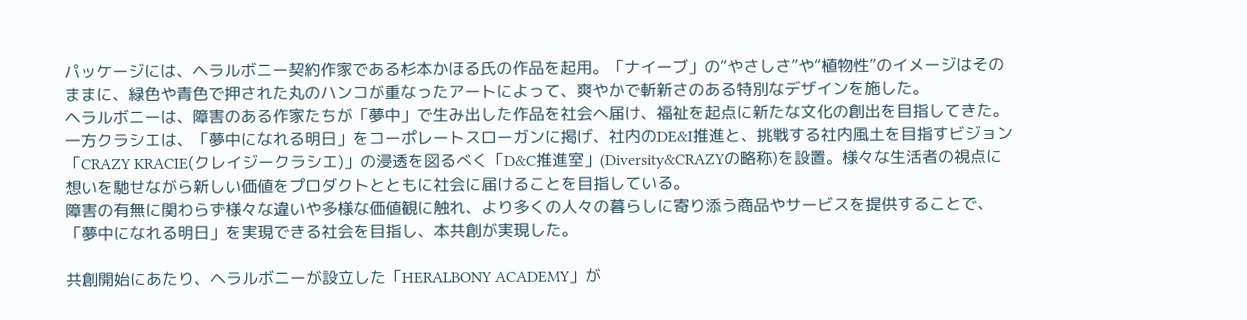パッケージには、ヘラルボニー契約作家である杉本かほる氏の作品を起用。「ナイーブ」の“やさしさ”や“植物性”のイメージはそのままに、緑色や青色で押された丸のハンコが重なったアートによって、爽やかで斬新さのある特別なデザインを施した。
ヘラルボニーは、障害のある作家たちが「夢中」で生み出した作品を社会へ届け、福祉を起点に新たな文化の創出を目指してきた。
一方クラシエは、「夢中になれる明日」をコーポレートスローガンに掲げ、社内のDE&I推進と、挑戦する社内風土を目指すビジョン「CRAZY KRACIE(クレイジークラシエ)」の浸透を図るべく「D&C推進室」(Diversity&CRAZYの略称)を設置。様々な生活者の視点に想いを馳せながら新しい価値をプロダクトとともに社会に届けることを目指している。
障害の有無に関わらず様々な違いや多様な価値観に触れ、より多くの人々の暮らしに寄り添う商品やサービスを提供することで、「夢中になれる明日」を実現できる社会を目指し、本共創が実現した。

共創開始にあたり、ヘラルボニーが設立した「HERALBONY ACADEMY」が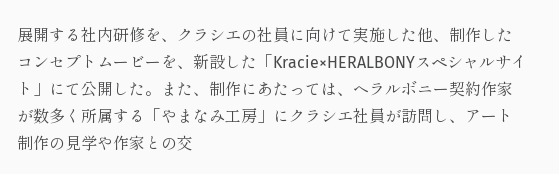展開する社内研修を、クラシエの社員に向けて実施した他、制作したコンセプトムービーを、新設した「Kracie×HERALBONYスペシャルサイト」にて公開した。また、制作にあたっては、ヘラルボニー契約作家が数多く所属する「やまなみ工房」にクラシエ社員が訪問し、アート制作の見学や作家との交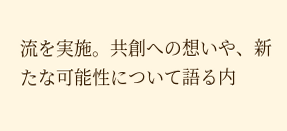流を実施。共創への想いや、新たな可能性について語る内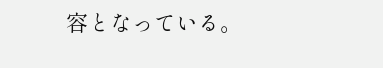容となっている。